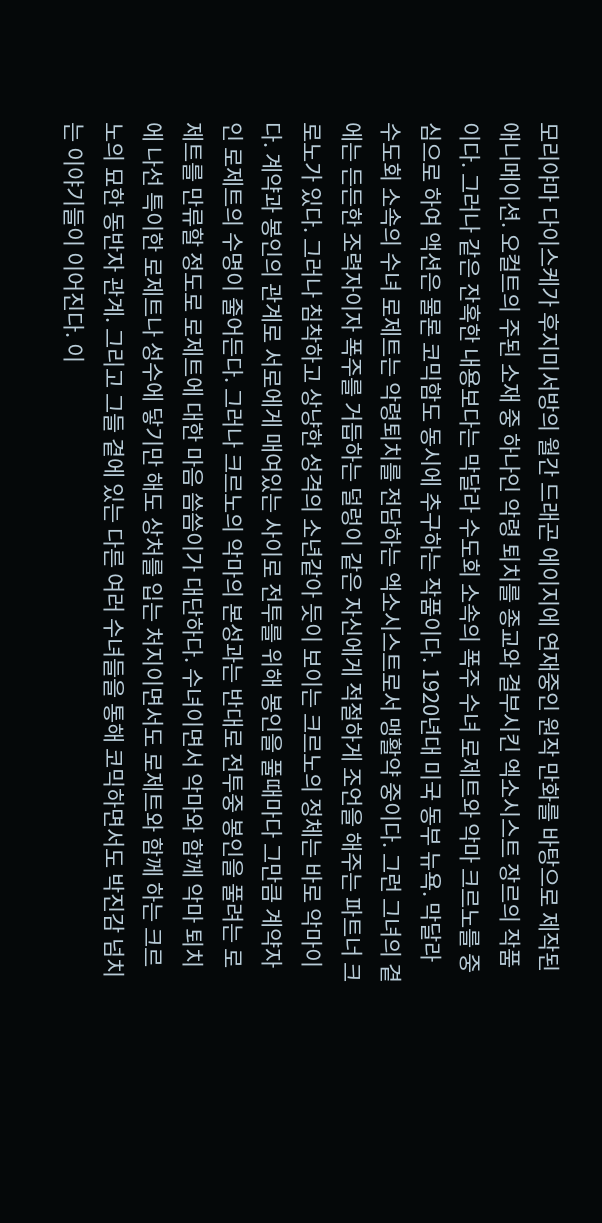모리야마 다이스케가 후지미서방의 월간 드래곤 에이지에 연재중인 원작 만화를 바탕으로 제작된 애니메이션. 오컬트의 주된 소재 중 하나인 악령 퇴치를 종교와 결부시킨 엑소시스트 장르의 작품이다. 그러나 같은 잔혹한 내용보다는 막달라 수도회 소속의 폭주 수녀 로제트와 악마 크르노를 중심으로 하여 액션은 물론 코믹함도 동시에 추구하는 작품이다. 1920년대 미국 동부 뉴욕. 막달라 수도회 소속의 수녀 로제트는 악령퇴치를 전담하는 엑소시스트로서 맹활약 중이다. 그런 그녀의 곁에는 든든한 조력자이자 폭주를 거듭하는 덜렁이 같은 자신에게 적절하게 조언을 해주는 파트너 크로노가 있다. 그러나 침착하고 상냥한 성격의 소년같아 듯이 보이는 크르노의 정체는 바로 악마이다. 계약과 봉인의 관계로 서로에게 매여있는 사이로 전투를 위해 봉인을 풀때마다 그만큼 계약자인 로제트의 수명이 줄어든다. 그러나 크르노의 악마의 본성과는 반대로 전투중 봉인을 풀려는 로제트를 만류할 정도로 로제트에 대한 마음 씀씀이가 대단하다. 수녀이면서 악마와 함께 악마 퇴치에 나선 특이한 로제트나 성수에 닿기만 해도 상처를 입는 처지이면서도 로제트와 함께 하는 크르노의 묘한 동반자 관계. 그리고 그들 곁에 있는 다른 여러 수녀들을 통해 코믹하면서도 박진감 넘치는 이야기들이 이어진다. 이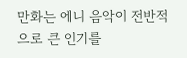만화는 에니 음악이 전반적으로 큰 인기를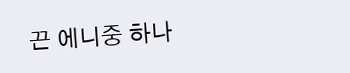끈 에니중 하나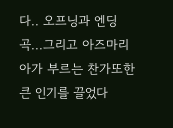다.. 오프닝과 엔딩곡...그리고 아즈마리아가 부르는 찬가또한 큰 인기를 끌었다